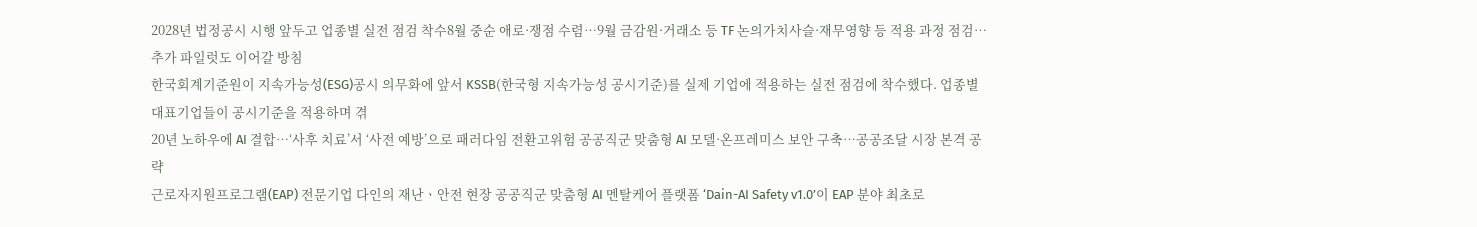2028년 법정공시 시행 앞두고 업종별 실전 점검 착수8월 중순 애로·쟁점 수렴…9월 금감원·거래소 등 TF 논의가치사슬·재무영향 등 적용 과정 점검…추가 파일럿도 이어갈 방침
한국회계기준원이 지속가능성(ESG)공시 의무화에 앞서 KSSB(한국형 지속가능성 공시기준)를 실제 기업에 적용하는 실전 점검에 착수했다. 업종별 대표기업들이 공시기준을 적용하며 겪
20년 노하우에 AI 결합…‘사후 치료’서 ‘사전 예방’으로 패러다임 전환고위험 공공직군 맞춤형 AI 모델·온프레미스 보안 구축…공공조달 시장 본격 공략
근로자지원프로그램(EAP) 전문기업 다인의 재난ㆍ안전 현장 공공직군 맞춤형 AI 멘탈케어 플랫폼 ‘Dain-AI Safety v1.0’이 EAP 분야 최초로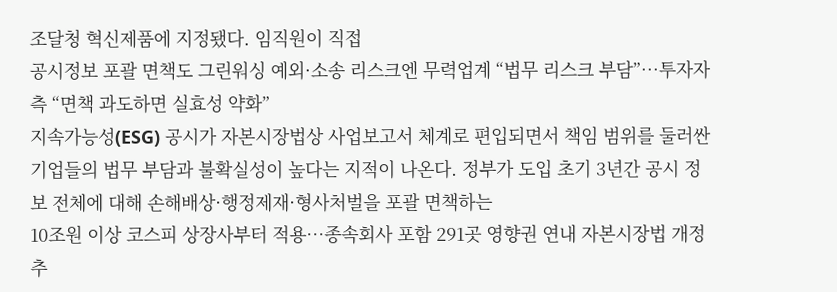조달청 혁신제품에 지정됐다. 임직원이 직접
공시정보 포괄 면책도 그린워싱 예외·소송 리스크엔 무력업계 “법무 리스크 부담”…투자자 측 “면책 과도하면 실효성 약화”
지속가능성(ESG) 공시가 자본시장법상 사업보고서 체계로 편입되면서 책임 범위를 둘러싼 기업들의 법무 부담과 불확실성이 높다는 지적이 나온다. 정부가 도입 초기 3년간 공시 정보 전체에 대해 손해배상·행정제재·형사처벌을 포괄 면책하는
10조원 이상 코스피 상장사부터 적용…종속회사 포함 291곳 영향권 연내 자본시장법 개정 추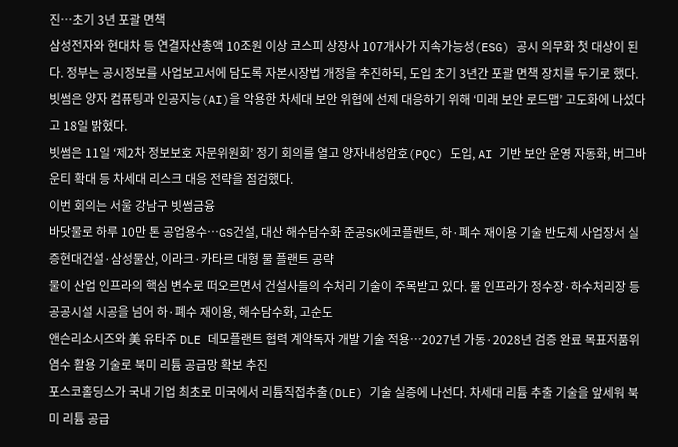진…초기 3년 포괄 면책
삼성전자와 현대차 등 연결자산총액 10조원 이상 코스피 상장사 107개사가 지속가능성(ESG) 공시 의무화 첫 대상이 된다. 정부는 공시정보를 사업보고서에 담도록 자본시장법 개정을 추진하되, 도입 초기 3년간 포괄 면책 장치를 두기로 했다.
빗썸은 양자 컴퓨팅과 인공지능(AI)을 악용한 차세대 보안 위협에 선제 대응하기 위해 ‘미래 보안 로드맵’ 고도화에 나섰다고 18일 밝혔다.
빗썸은 11일 ‘제2차 정보보호 자문위원회’ 정기 회의를 열고 양자내성암호(PQC) 도입, AI 기반 보안 운영 자동화, 버그바운티 확대 등 차세대 리스크 대응 전략을 점검했다.
이번 회의는 서울 강남구 빗썸금융
바닷물로 하루 10만 톤 공업용수…GS건설, 대산 해수담수화 준공SK에코플랜트, 하·폐수 재이용 기술 반도체 사업장서 실증현대건설·삼성물산, 이라크·카타르 대형 물 플랜트 공략
물이 산업 인프라의 핵심 변수로 떠오르면서 건설사들의 수처리 기술이 주목받고 있다. 물 인프라가 정수장·하수처리장 등 공공시설 시공을 넘어 하·폐수 재이용, 해수담수화, 고순도
앤슨리소시즈와 美 유타주 DLE 데모플랜트 협력 계약독자 개발 기술 적용…2027년 가동·2028년 검증 완료 목표저품위 염수 활용 기술로 북미 리튬 공급망 확보 추진
포스코홀딩스가 국내 기업 최초로 미국에서 리튬직접추출(DLE) 기술 실증에 나선다. 차세대 리튬 추출 기술을 앞세워 북미 리튬 공급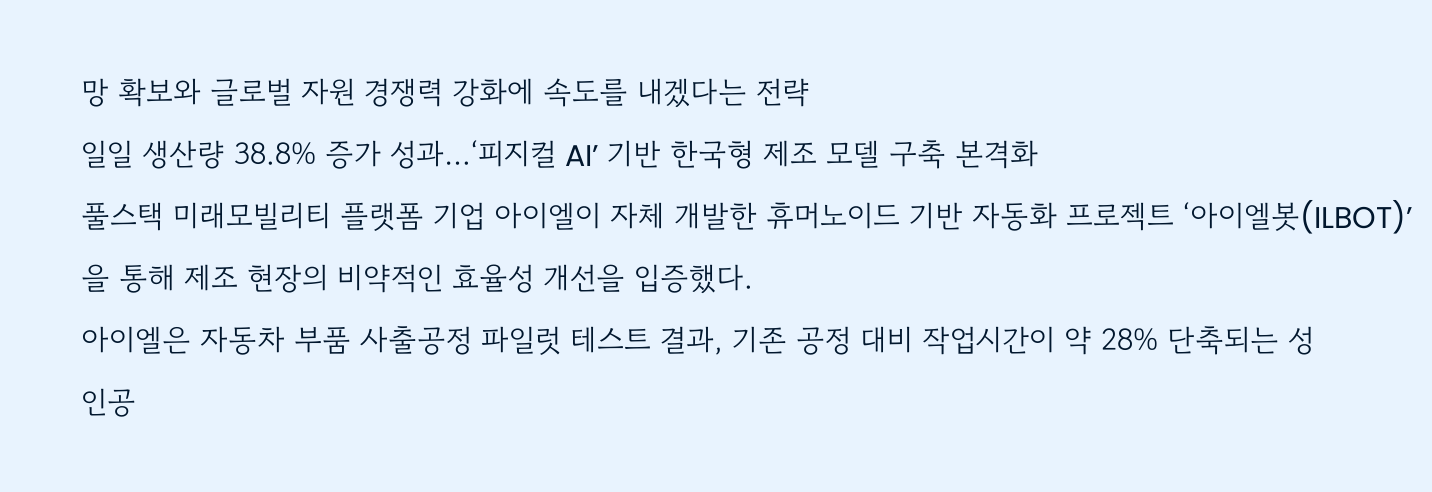망 확보와 글로벌 자원 경쟁력 강화에 속도를 내겠다는 전략
일일 생산량 38.8% 증가 성과…‘피지컬 AI’ 기반 한국형 제조 모델 구축 본격화
풀스택 미래모빌리티 플랫폼 기업 아이엘이 자체 개발한 휴머노이드 기반 자동화 프로젝트 ‘아이엘봇(ILBOT)’을 통해 제조 현장의 비약적인 효율성 개선을 입증했다.
아이엘은 자동차 부품 사출공정 파일럿 테스트 결과, 기존 공정 대비 작업시간이 약 28% 단축되는 성
인공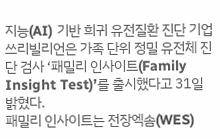지능(AI) 기반 희귀 유전질환 진단 기업 쓰리빌리언은 가족 단위 정밀 유전체 진단 검사 ‘패밀리 인사이트(Family Insight Test)’를 출시했다고 31일 밝혔다.
패밀리 인사이트는 전장엑솜(WES)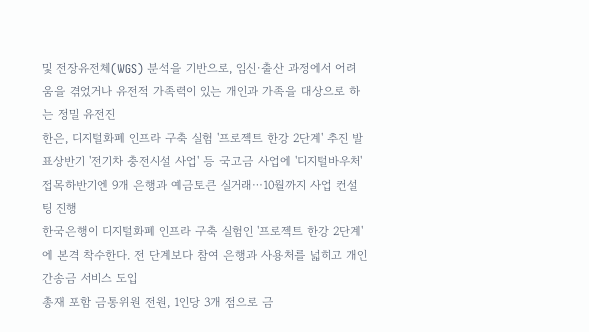및 전장유전체(WGS) 분석을 기반으로, 임신·출산 과정에서 어려움을 겪었거나 유전적 가족력이 있는 개인과 가족을 대상으로 하는 정밀 유전진
한은, 디지털화폐 인프라 구축 실험 '프로젝트 한강 2단계' 추진 발표상반기 '전기차 충전시설 사업' 등 국고금 사업에 '디지털바우처' 접목하반기엔 9개 은행과 예금토큰 실거래⋯10월까지 사업 컨설팅 진행
한국은행이 디지털화폐 인프라 구축 실험인 '프로젝트 한강 2단계'에 본격 착수한다. 전 단계보다 참여 은행과 사용처를 넓히고 개인간송금 서비스 도입
총재 포함 금통위원 전원, 1인당 3개 점으로 금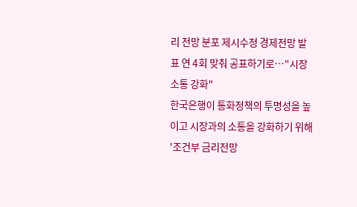리 전망 분포 제시수정 경제전망 발표 연 4회 맞춰 공표하기로⋯"시장 소통 강화"
한국은행이 통화정책의 투명성을 높이고 시장과의 소통을 강화하기 위해 '조건부 금리전망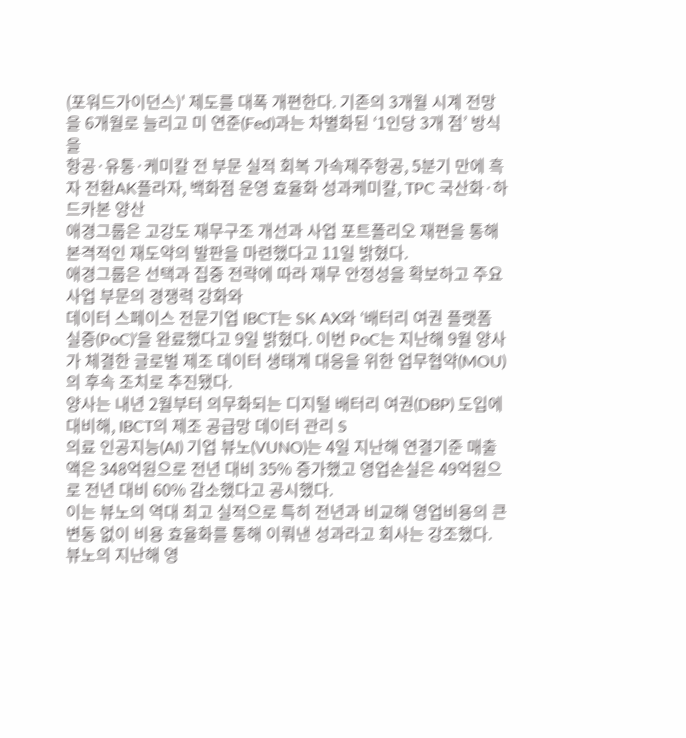(포워드가이던스)' 제도를 대폭 개편한다. 기존의 3개월 시계 전망을 6개월로 늘리고 미 연준(Fed)과는 차별화된 ‘1인당 3개 점’ 방식을
항공·유통·케미칼 전 부문 실적 회복 가속제주항공, 5분기 만에 흑자 전환AK플라자, 백화점 운영 효율화 성과케미칼, TPC 국산화·하드카본 양산
애경그룹은 고강도 재무구조 개선과 사업 포트폴리오 재편을 통해 본격적인 재도약의 발판을 마련했다고 11일 밝혔다.
애경그룹은 선택과 집중 전략에 따라 재무 안정성을 확보하고 주요 사업 부문의 경쟁력 강화와
데이터 스페이스 전문기업 IBCT는 SK AX와 ‘배터리 여권 플랫폼 실증(PoC)’을 완료했다고 9일 밝혔다. 이번 PoC는 지난해 9월 양사가 체결한 글로벌 제조 데이터 생태계 대응을 위한 업무협약(MOU)의 후속 조치로 추진됐다.
양사는 내년 2월부터 의무화되는 디지털 배터리 여권(DBP) 도입에 대비해, IBCT의 제조 공급망 데이터 관리 S
의료 인공지능(AI) 기업 뷰노(VUNO)는 4일 지난해 연결기준 매출액은 348억원으로 전년 대비 35% 증가했고 영업손실은 49억원으로 전년 대비 60% 감소했다고 공시했다.
이는 뷰노의 역대 최고 실적으로 특히 전년과 비교해 영업비용의 큰 변동 없이 비용 효율화를 통해 이뤄낸 성과라고 회사는 강조했다. 뷰노의 지난해 영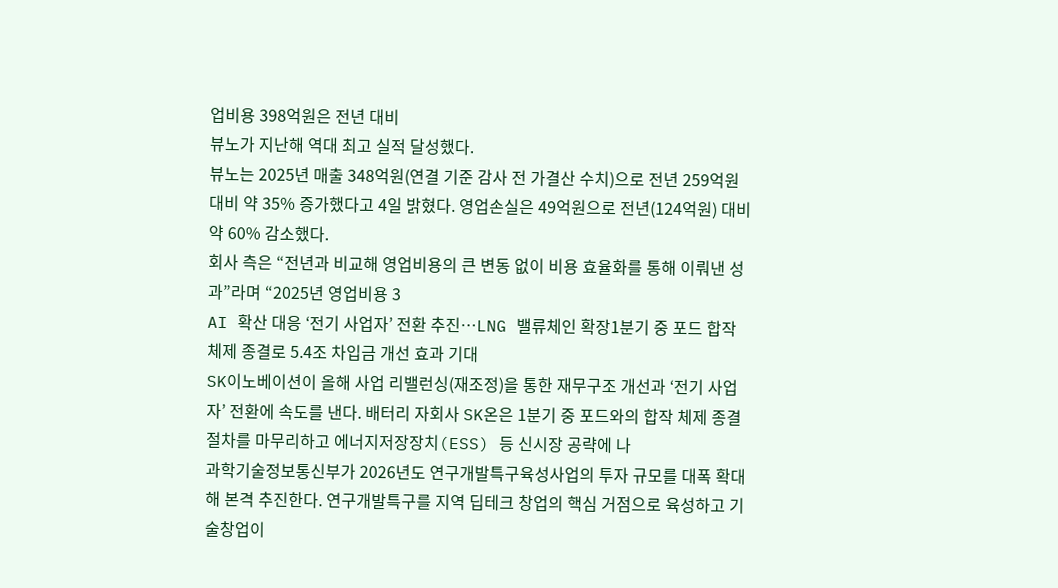업비용 398억원은 전년 대비
뷰노가 지난해 역대 최고 실적 달성했다.
뷰노는 2025년 매출 348억원(연결 기준 감사 전 가결산 수치)으로 전년 259억원 대비 약 35% 증가했다고 4일 밝혔다. 영업손실은 49억원으로 전년(124억원) 대비 약 60% 감소했다.
회사 측은 “전년과 비교해 영업비용의 큰 변동 없이 비용 효율화를 통해 이뤄낸 성과”라며 “2025년 영업비용 3
AI 확산 대응 ‘전기 사업자’ 전환 추진…LNG 밸류체인 확장1분기 중 포드 합작 체제 종결로 5.4조 차입금 개선 효과 기대
SK이노베이션이 올해 사업 리밸런싱(재조정)을 통한 재무구조 개선과 ‘전기 사업자’ 전환에 속도를 낸다. 배터리 자회사 SK온은 1분기 중 포드와의 합작 체제 종결 절차를 마무리하고 에너지저장장치(ESS) 등 신시장 공략에 나
과학기술정보통신부가 2026년도 연구개발특구육성사업의 투자 규모를 대폭 확대해 본격 추진한다. 연구개발특구를 지역 딥테크 창업의 핵심 거점으로 육성하고 기술창업이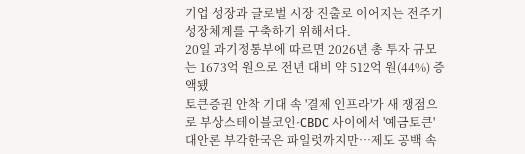기업 성장과 글로벌 시장 진출로 이어지는 전주기 성장체계를 구축하기 위해서다.
20일 과기정통부에 따르면 2026년 총 투자 규모는 1673억 원으로 전년 대비 약 512억 원(44%) 증액됐
토큰증권 안착 기대 속 '결제 인프라'가 새 쟁점으로 부상스테이블코인·CBDC 사이에서 '예금토큰' 대안론 부각한국은 파일럿까지만…제도 공백 속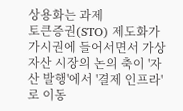상용화는 과제
토큰증권(STO) 제도화가 가시권에 들어서면서 가상자산 시장의 논의 축이 '자산 발행'에서 '결제 인프라'로 이동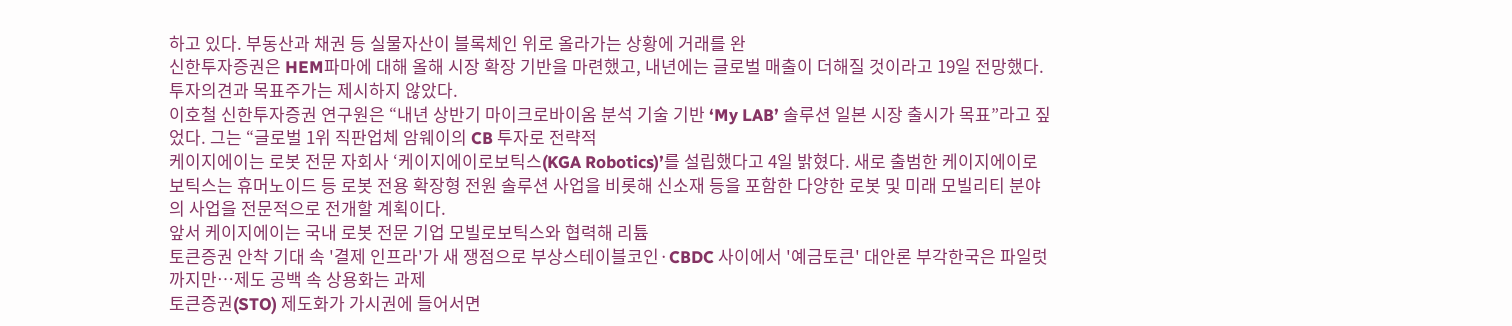하고 있다. 부동산과 채권 등 실물자산이 블록체인 위로 올라가는 상황에 거래를 완
신한투자증권은 HEM파마에 대해 올해 시장 확장 기반을 마련했고, 내년에는 글로벌 매출이 더해질 것이라고 19일 전망했다. 투자의견과 목표주가는 제시하지 않았다.
이호철 신한투자증권 연구원은 “내년 상반기 마이크로바이옴 분석 기술 기반 ‘My LAB’ 솔루션 일본 시장 출시가 목표”라고 짚었다. 그는 “글로벌 1위 직판업체 암웨이의 CB 투자로 전략적
케이지에이는 로봇 전문 자회사 ‘케이지에이로보틱스(KGA Robotics)’를 설립했다고 4일 밝혔다. 새로 출범한 케이지에이로보틱스는 휴머노이드 등 로봇 전용 확장형 전원 솔루션 사업을 비롯해 신소재 등을 포함한 다양한 로봇 및 미래 모빌리티 분야의 사업을 전문적으로 전개할 계획이다.
앞서 케이지에이는 국내 로봇 전문 기업 모빌로보틱스와 협력해 리튬
토큰증권 안착 기대 속 '결제 인프라'가 새 쟁점으로 부상스테이블코인·CBDC 사이에서 '예금토큰' 대안론 부각한국은 파일럿까지만…제도 공백 속 상용화는 과제
토큰증권(STO) 제도화가 가시권에 들어서면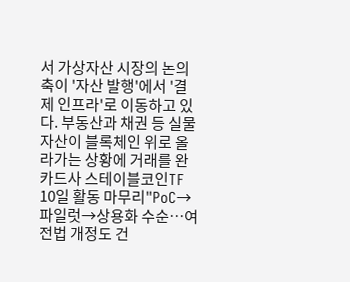서 가상자산 시장의 논의 축이 '자산 발행'에서 '결제 인프라'로 이동하고 있다. 부동산과 채권 등 실물자산이 블록체인 위로 올라가는 상황에 거래를 완
카드사 스테이블코인TF 10일 활동 마무리"PoC→파일럿→상용화 수순…여전법 개정도 건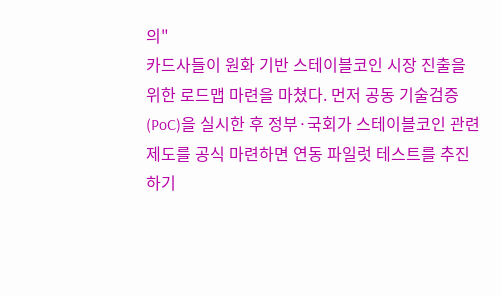의"
카드사들이 원화 기반 스테이블코인 시장 진출을 위한 로드맵 마련을 마쳤다. 먼저 공동 기술검증(PoC)을 실시한 후 정부·국회가 스테이블코인 관련 제도를 공식 마련하면 연동 파일럿 테스트를 추진하기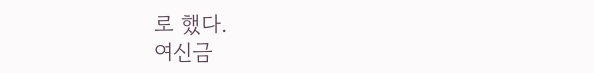로 했다.
여신금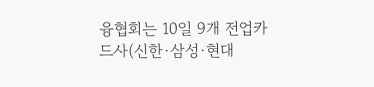융협회는 10일 9개 전업카드사(신한·삼성·현대